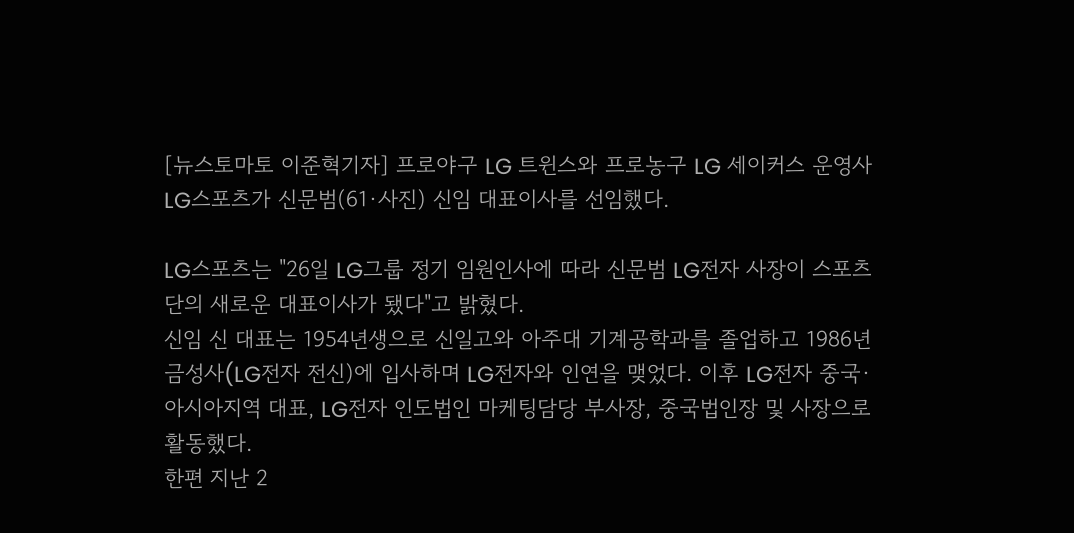[뉴스토마토 이준혁기자] 프로야구 LG 트윈스와 프로농구 LG 세이커스 운영사 LG스포츠가 신문범(61·사진) 신임 대표이사를 선임했다.

LG스포츠는 "26일 LG그룹 정기 임원인사에 따라 신문범 LG전자 사장이 스포츠단의 새로운 대표이사가 됐다"고 밝혔다.
신임 신 대표는 1954년생으로 신일고와 아주대 기계공학과를 졸업하고 1986년 금성사(LG전자 전신)에 입사하며 LG전자와 인연을 맺었다. 이후 LG전자 중국·아시아지역 대표, LG전자 인도법인 마케팅담당 부사장, 중국법인장 및 사장으로 활동했다.
한편 지난 2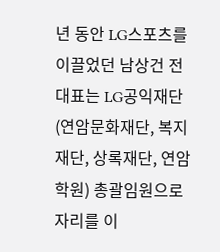년 동안 LG스포츠를 이끌었던 남상건 전 대표는 LG공익재단(연암문화재단, 복지재단, 상록재단, 연암학원) 총괄임원으로 자리를 이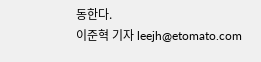동한다.
이준혁 기자 leejh@etomato.com